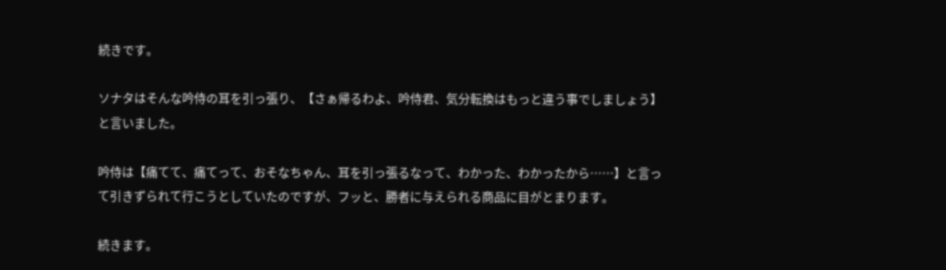続きです。

ソナタはそんな吟侍の耳を引っ張り、【さぁ帰るわよ、吟侍君、気分転換はもっと違う事でしましょう】と言いました。

吟侍は【痛てて、痛てって、おそなちゃん、耳を引っ張るなって、わかった、わかったから……】と言って引きずられて行こうとしていたのですが、フッと、勝者に与えられる商品に目がとまります。

続きます。